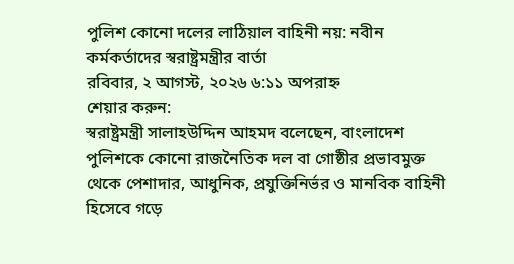পুলিশ কোনো দলের লাঠিয়াল বাহিনী নয়: নবীন কর্মকর্তাদের স্বরাষ্ট্রমন্ত্রীর বার্তা
রবিবার, ২ আগস্ট, ২০২৬ ৬:১১ অপরাহ্ন
শেয়ার করুন:
স্বরাষ্ট্রমন্ত্রী সালাহউদ্দিন আহমদ বলেছেন, বাংলাদেশ পুলিশকে কোনো রাজনৈতিক দল বা গোষ্ঠীর প্রভাবমুক্ত থেকে পেশাদার, আধুনিক, প্রযুক্তিনির্ভর ও মানবিক বাহিনী হিসেবে গড়ে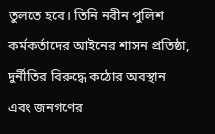তুলতে হবে। তিনি নবীন পুলিশ কর্মকর্তাদের আইনের শাসন প্রতিষ্ঠা, দুর্নীতির বিরুদ্ধে কঠোর অবস্থান এবং জনগণের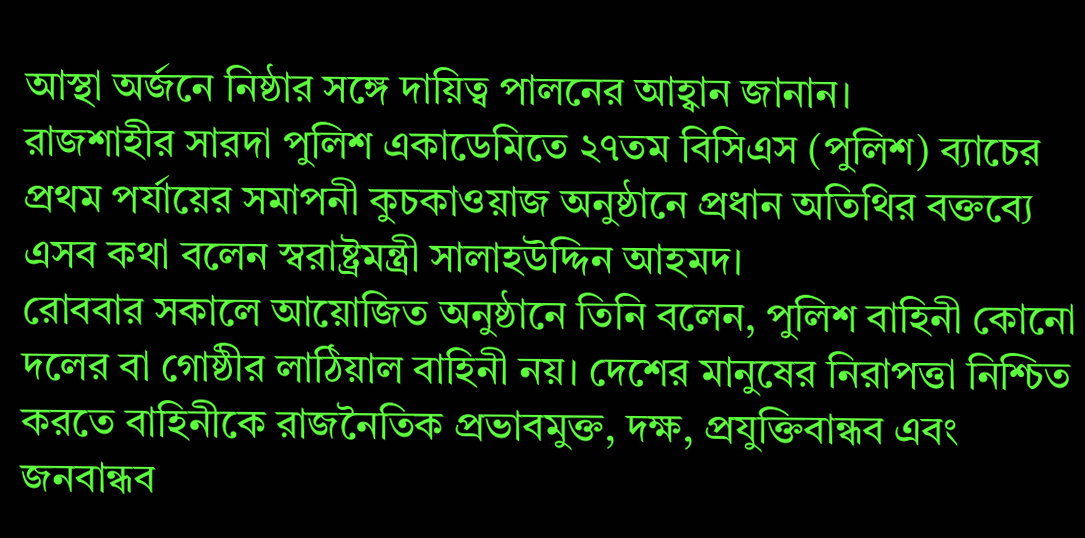আস্থা অর্জনে নিষ্ঠার সঙ্গে দায়িত্ব পালনের আহ্বান জানান।
রাজশাহীর সারদা পুলিশ একাডেমিতে ২৭তম বিসিএস (পুলিশ) ব্যাচের প্রথম পর্যায়ের সমাপনী কুচকাওয়াজ অনুষ্ঠানে প্রধান অতিথির বক্তব্যে এসব কথা বলেন স্বরাষ্ট্রমন্ত্রী সালাহউদ্দিন আহমদ।
রোববার সকালে আয়োজিত অনুষ্ঠানে তিনি বলেন, পুলিশ বাহিনী কোনো দলের বা গোষ্ঠীর লাঠিয়াল বাহিনী নয়। দেশের মানুষের নিরাপত্তা নিশ্চিত করতে বাহিনীকে রাজনৈতিক প্রভাবমুক্ত, দক্ষ, প্রযুক্তিবান্ধব এবং জনবান্ধব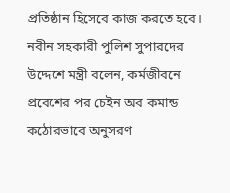প্রতিষ্ঠান হিসেবে কাজ করতে হবে।
নবীন সহকারী পুলিশ সুপারদের উদ্দেশে মন্ত্রী বলেন, কর্মজীবনে প্রবেশের পর চেইন অব কমান্ড কঠোরভাবে অনুসরণ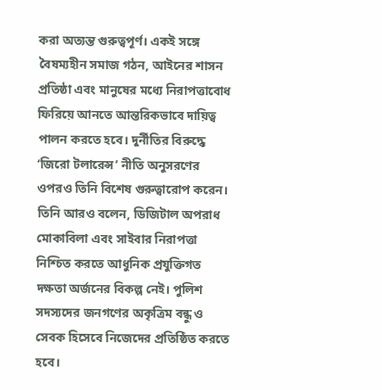করা অত্যন্ত গুরুত্বপূর্ণ। একই সঙ্গে বৈষম্যহীন সমাজ গঠন, আইনের শাসন প্রতিষ্ঠা এবং মানুষের মধ্যে নিরাপত্তাবোধ ফিরিয়ে আনতে আন্তরিকভাবে দায়িত্ব পালন করতে হবে। দুর্নীতির বিরুদ্ধে ‘জিরো টলারেন্স’ নীতি অনুসরণের ওপরও তিনি বিশেষ গুরুত্বারোপ করেন।
তিনি আরও বলেন, ডিজিটাল অপরাধ মোকাবিলা এবং সাইবার নিরাপত্তা নিশ্চিত করতে আধুনিক প্রযুক্তিগত দক্ষতা অর্জনের বিকল্প নেই। পুলিশ সদস্যদের জনগণের অকৃত্রিম বন্ধু ও সেবক হিসেবে নিজেদের প্রতিষ্ঠিত করতে হবে।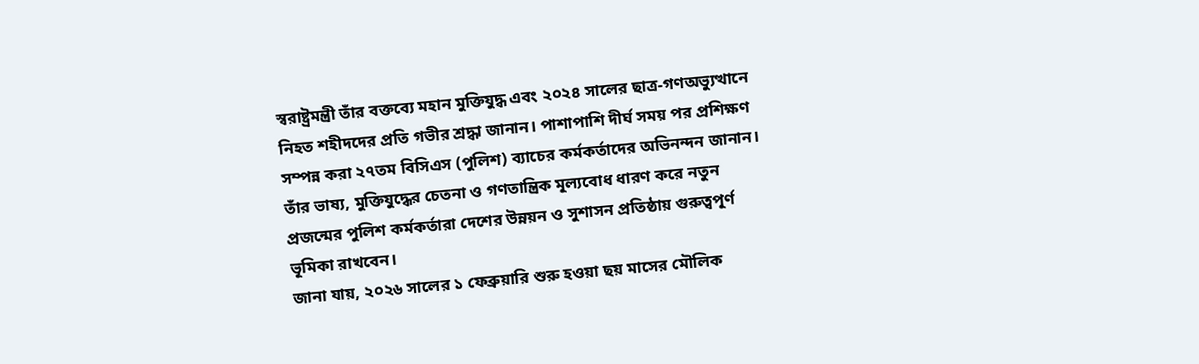স্বরাষ্ট্রমন্ত্রী তাঁর বক্তব্যে মহান মুক্তিযুদ্ধ এবং ২০২৪ সালের ছাত্র-গণঅভ্যুত্থানে নিহত শহীদদের প্রতি গভীর শ্রদ্ধা জানান। পাশাপাশি দীর্ঘ সময় পর প্রশিক্ষণ সম্পন্ন করা ২৭তম বিসিএস (পুলিশ) ব্যাচের কর্মকর্তাদের অভিনন্দন জানান। তাঁর ভাষ্য, মুক্তিযুদ্ধের চেতনা ও গণতান্ত্রিক মূল্যবোধ ধারণ করে নতুন প্রজন্মের পুলিশ কর্মকর্তারা দেশের উন্নয়ন ও সুশাসন প্রতিষ্ঠায় গুরুত্বপূর্ণ ভূমিকা রাখবেন।
জানা যায়, ২০২৬ সালের ১ ফেব্রুয়ারি শুরু হওয়া ছয় মাসের মৌলিক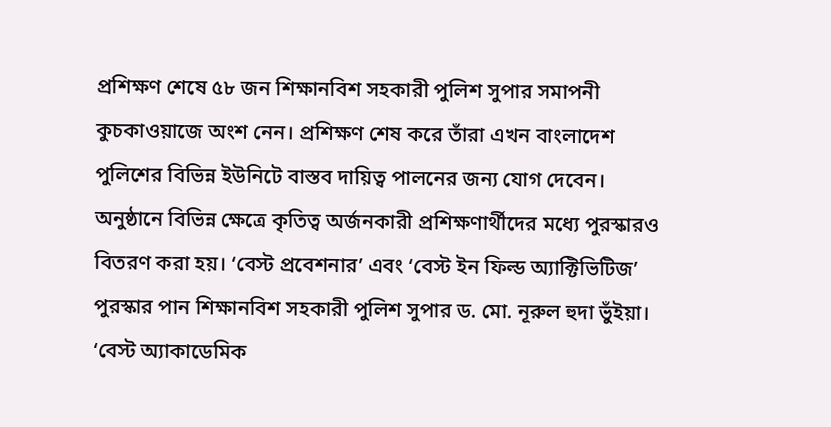প্রশিক্ষণ শেষে ৫৮ জন শিক্ষানবিশ সহকারী পুলিশ সুপার সমাপনী কুচকাওয়াজে অংশ নেন। প্রশিক্ষণ শেষ করে তাঁরা এখন বাংলাদেশ পুলিশের বিভিন্ন ইউনিটে বাস্তব দায়িত্ব পালনের জন্য যোগ দেবেন।
অনুষ্ঠানে বিভিন্ন ক্ষেত্রে কৃতিত্ব অর্জনকারী প্রশিক্ষণার্থীদের মধ্যে পুরস্কারও বিতরণ করা হয়। ‘বেস্ট প্রবেশনার’ এবং ‘বেস্ট ইন ফিল্ড অ্যাক্টিভিটিজ’ পুরস্কার পান শিক্ষানবিশ সহকারী পুলিশ সুপার ড. মো. নূরুল হুদা ভুঁইয়া। ‘বেস্ট অ্যাকাডেমিক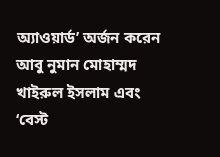অ্যাওয়ার্ড’ অর্জন করেন আবু নুমান মোহাম্মদ খাইরুল ইসলাম এবং ‘বেস্ট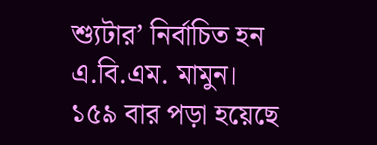শ্যুটার’ নির্বাচিত হন এ.বি.এম. মামুন।
১৫৯ বার পড়া হয়েছে